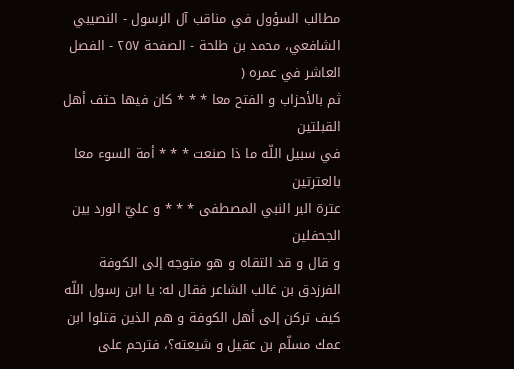مطالب السؤول في مناقب آل الرسول - النصيبي الشافعي، محمد بن طلحة - الصفحة ٢٥٧ - الفصل العاشر في عمره (
ثم بالأحزاب و الفتح معا * * * كان فيها حتف أهل القبلتين
في سبيل اللّه ما ذا صنعت * * * أمة السوء معا بالعترتين
عترة البر النبي المصطفى * * * و عليّ الورد بين الجحفلين
و قال و قد التقاه و هو متوجه إلى الكوفة الفرزدق بن غالب الشاعر فقال له: يا ابن رسول اللّه كيف تركن إلى أهل الكوفة و هم الذين قتلوا ابن عمك مسلّم بن عقيل و شيعته؟، فترحم على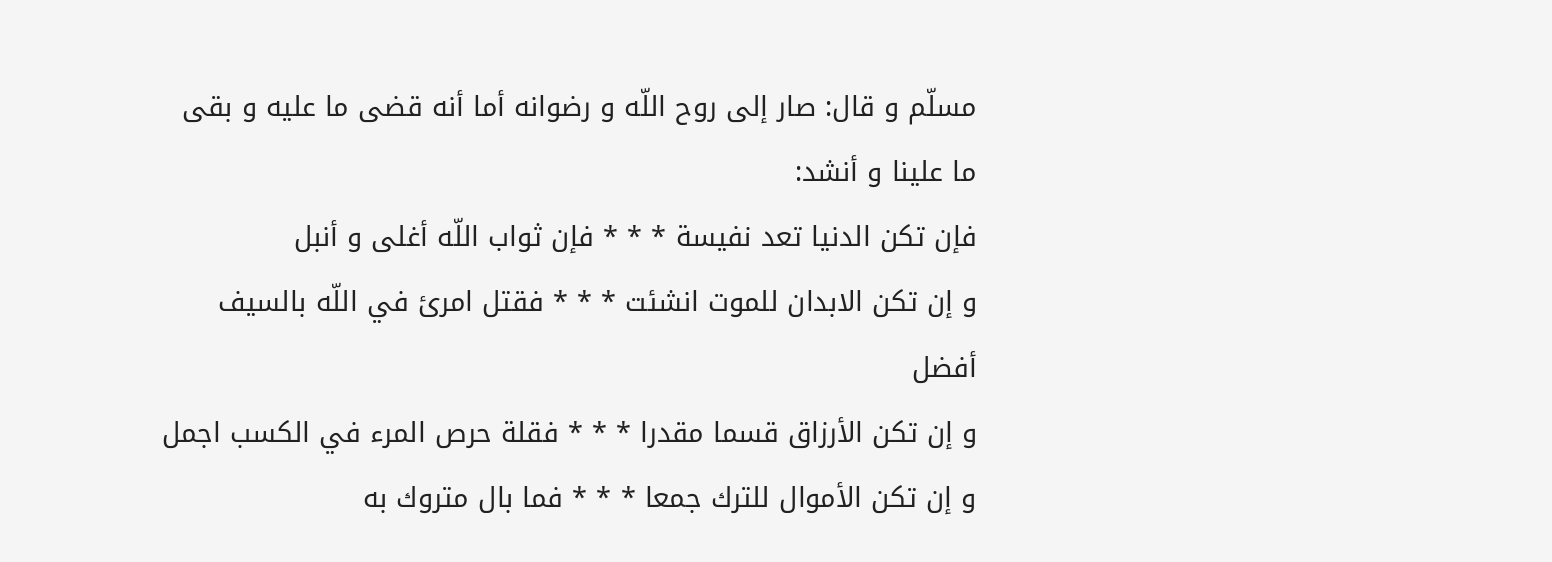مسلّم و قال: صار إلى روح اللّه و رضوانه أما أنه قضى ما عليه و بقى ما علينا و أنشد:
فإن تكن الدنيا تعد نفيسة * * * فإن ثواب اللّه أغلى و أنبل
و إن تكن الابدان للموت انشئت * * * فقتل امرئ في اللّه بالسيف أفضل
و إن تكن الأرزاق قسما مقدرا * * * فقلة حرص المرء في الكسب اجمل
و إن تكن الأموال للترك جمعا * * * فما بال متروك به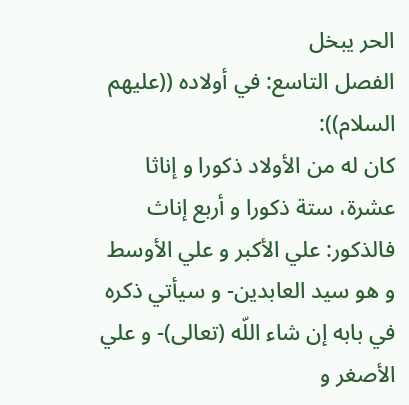الحر يبخل
الفصل التاسع: في أولاده ((عليهم السلام)):
كان له من الأولاد ذكورا و إناثا عشرة، ستة ذكورا و أربع إناث فالذكور: علي الأكبر و علي الأوسط و هو سيد العابدين- و سيأتي ذكره في بابه إن شاء اللّه (تعالى)- و علي الأصغر و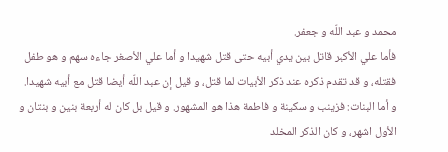محمد و عبد اللّه و جعفر.
فأما علي الأكبر قاتل بين يدي أبيه حتى قتل شهيدا و أما علي الأصغر جاءه سهم و هو طفل فقتله، و قد تقدم ذكره عند ذكر الأبيات لما قتل، و قيل إن عبد اللّه أيضا قتل مع أبيه شهيدا.
و أما البنات: فزينب و سكينة و فاطمة هذا هو المشهور. و قيل بل كان له أربعة بنين و بنتان و الأول اشهر، و كان الذكر المخلد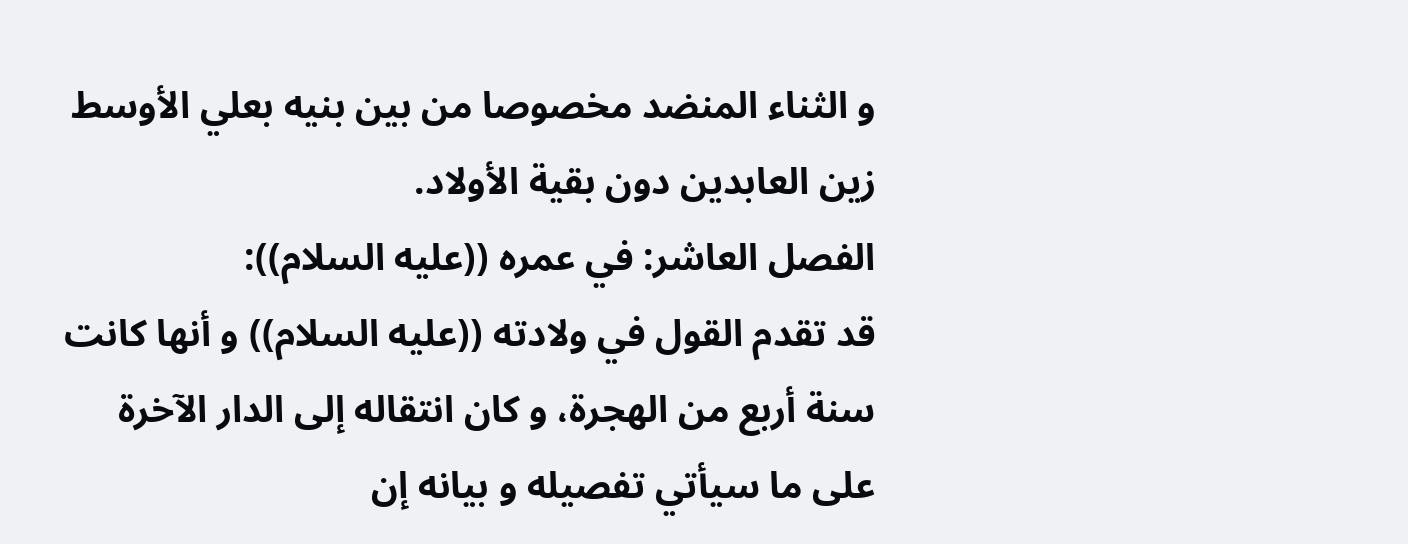و الثناء المنضد مخصوصا من بين بنيه بعلي الأوسط زين العابدين دون بقية الأولاد.
الفصل العاشر: في عمره ((عليه السلام)):
قد تقدم القول في ولادته ((عليه السلام)) و أنها كانت سنة أربع من الهجرة، و كان انتقاله إلى الدار الآخرة على ما سيأتي تفصيله و بيانه إن